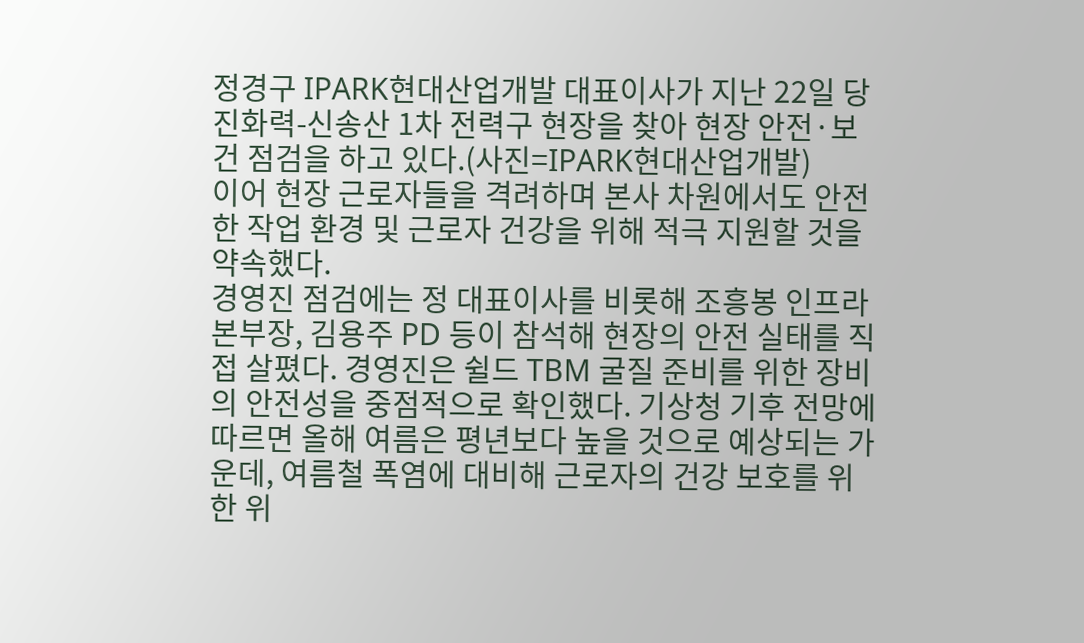정경구 IPARK현대산업개발 대표이사가 지난 22일 당진화력-신송산 1차 전력구 현장을 찾아 현장 안전·보건 점검을 하고 있다.(사진=IPARK현대산업개발)
이어 현장 근로자들을 격려하며 본사 차원에서도 안전한 작업 환경 및 근로자 건강을 위해 적극 지원할 것을 약속했다.
경영진 점검에는 정 대표이사를 비롯해 조흥봉 인프라본부장, 김용주 PD 등이 참석해 현장의 안전 실태를 직접 살폈다. 경영진은 쉴드 TBM 굴질 준비를 위한 장비의 안전성을 중점적으로 확인했다. 기상청 기후 전망에 따르면 올해 여름은 평년보다 높을 것으로 예상되는 가운데, 여름철 폭염에 대비해 근로자의 건강 보호를 위한 위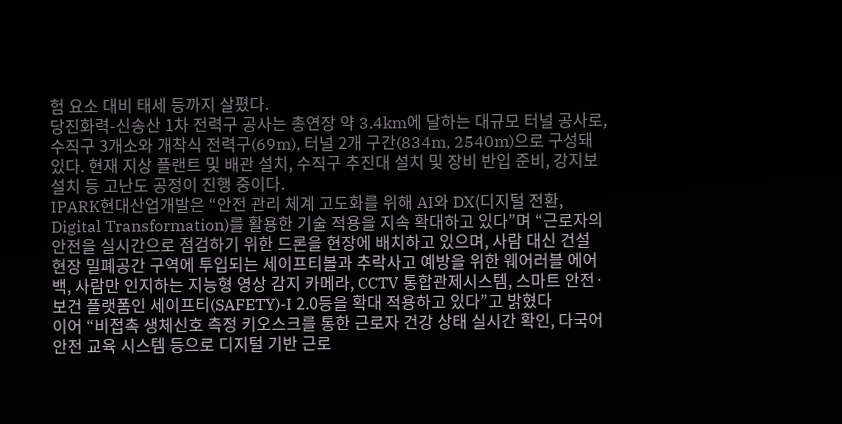험 요소 대비 태세 등까지 살폈다.
당진화력-신송산 1차 전력구 공사는 총연장 약 3.4km에 달하는 대규모 터널 공사로, 수직구 3개소와 개착식 전력구(69m), 터널 2개 구간(834m, 2540m)으로 구성돼 있다. 현재 지상 플랜트 및 배관 설치, 수직구 추진대 설치 및 장비 반입 준비, 강지보 설치 등 고난도 공정이 진행 중이다.
IPARK현대산업개발은 “안전 관리 체계 고도화를 위해 AI와 DX(디지털 전환, Digital Transformation)를 활용한 기술 적용을 지속 확대하고 있다”며 “근로자의 안전을 실시간으로 점검하기 위한 드론을 현장에 배치하고 있으며, 사람 대신 건설 현장 밀폐공간 구역에 투입되는 세이프티볼과 추락사고 예방을 위한 웨어러블 에어백, 사람만 인지하는 지능형 영상 감지 카메라, CCTV 통합관제시스템, 스마트 안전·보건 플랫폼인 세이프티(SAFETY)-I 2.0등을 확대 적용하고 있다”고 밝혔다
이어 “비접촉 생체신호 측정 키오스크를 통한 근로자 건강 상태 실시간 확인, 다국어 안전 교육 시스템 등으로 디지털 기반 근로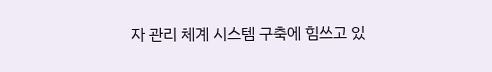자 관리 체계 시스템 구축에 힘쓰고 있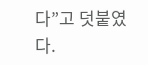다”고 덧붙였다.